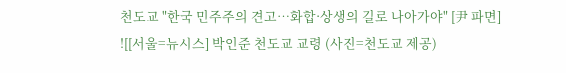천도교 "한국 민주주의 견고…화합·상생의 길로 나아가야" [尹 파면]
![[서울=뉴시스] 박인준 천도교 교령 (사진=천도교 제공)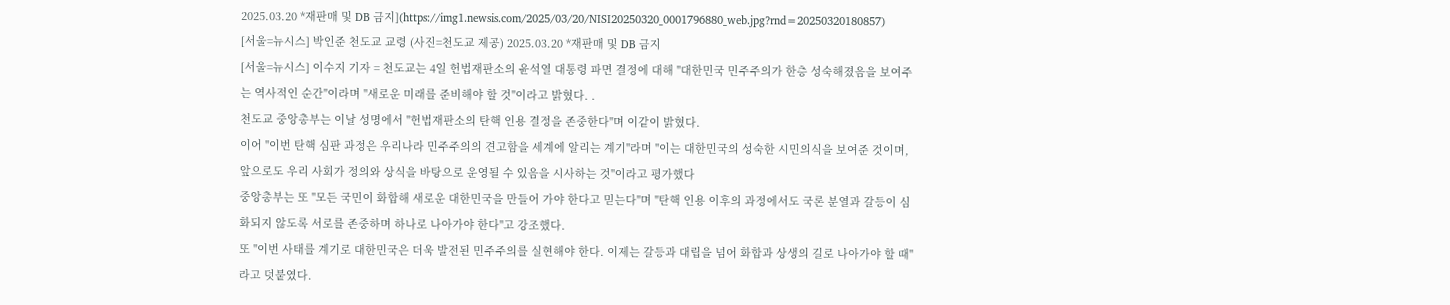2025.03.20 *재판매 및 DB 금지](https://img1.newsis.com/2025/03/20/NISI20250320_0001796880_web.jpg?rnd=20250320180857)
[서울=뉴시스] 박인준 천도교 교령 (사진=천도교 제공) 2025.03.20 *재판매 및 DB 금지
[서울=뉴시스] 이수지 기자 = 천도교는 4일 헌법재판소의 윤석열 대통령 파면 결정에 대해 "대한민국 민주주의가 한층 성숙해졌음을 보여주는 역사적인 순간"이라며 "새로운 미래를 준비해야 할 것"이라고 밝혔다. .
천도교 중앙총부는 이날 성명에서 "헌법재판소의 탄핵 인용 결정을 존중한다"며 이같이 밝혔다.
이어 "이번 탄핵 심판 과정은 우리나라 민주주의의 견고함을 세계에 알리는 계기"라며 "이는 대한민국의 성숙한 시민의식을 보여준 것이며, 앞으로도 우리 사회가 정의와 상식을 바탕으로 운영될 수 있음을 시사하는 것"이라고 평가했다
중앙총부는 또 "모든 국민이 화합해 새로운 대한민국을 만들어 가야 한다고 믿는다"며 "탄핵 인용 이후의 과정에서도 국론 분열과 갈등이 심화되지 않도록 서로를 존중하며 하나로 나아가야 한다"고 강조했다.
또 "이번 사태를 계기로 대한민국은 더욱 발전된 민주주의를 실현해야 한다. 이제는 갈등과 대립을 넘어 화합과 상생의 길로 나아가야 할 때"라고 덧붙였다.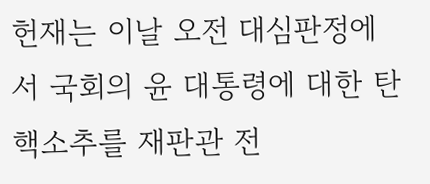헌재는 이날 오전 대심판정에서 국회의 윤 대통령에 대한 탄핵소추를 재판관 전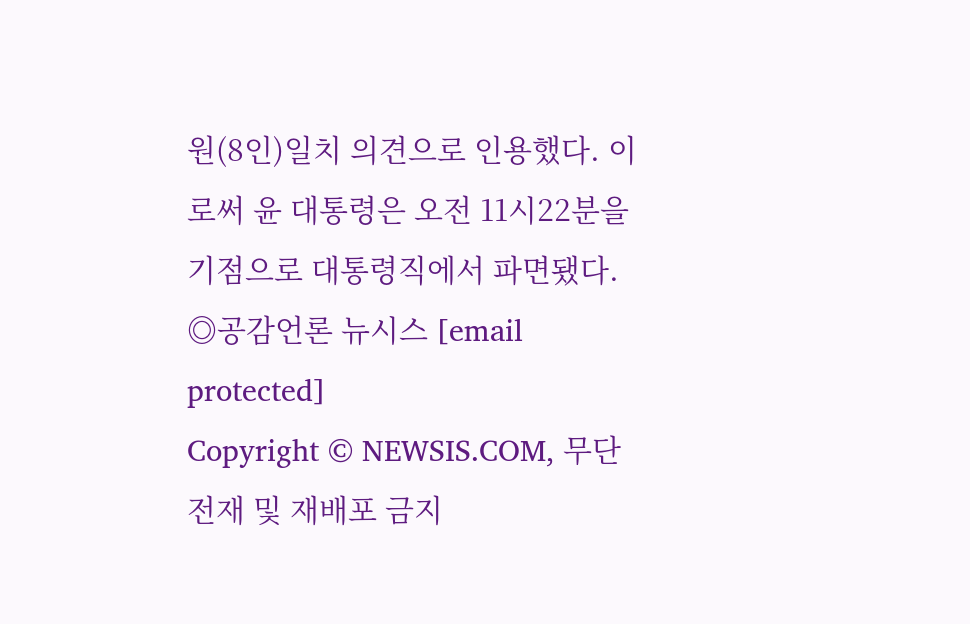원(8인)일치 의견으로 인용했다. 이로써 윤 대통령은 오전 11시22분을 기점으로 대통령직에서 파면됐다.
◎공감언론 뉴시스 [email protected]
Copyright © NEWSIS.COM, 무단 전재 및 재배포 금지